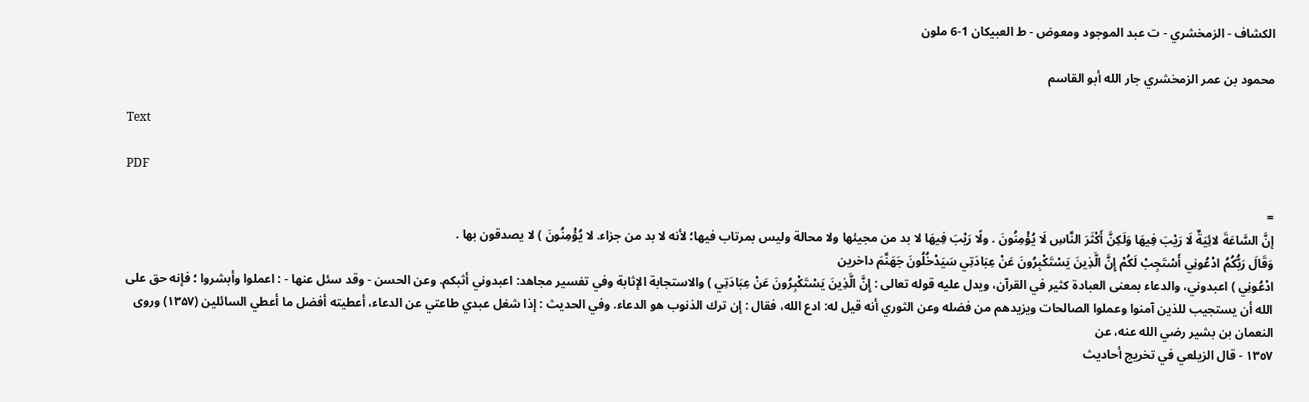الكشاف - الزمخشري - ت عبد الموجود ومعوض - ط العبيكان 1-6 ملون

محمود بن عمر الزمخشري جار الله أبو القاسم

Text

PDF

=
إنَّ السَّاعَةَ لائِيَةٌ لَا رَيْبَ فِيهَا وَلَكِنَّ أَكْثَرَ النَّاسِ لَا يُؤْمِنُونَ . ولًا رَيْبَ فِيهَا لا بد من مجيئها ولا محالة وليس بمرتاب فيها؛ لأنه لا بد من جزاء. لا يُؤْمِنُونَ ) لا يصدقون بها .
وَقَالَ رَبُّكُمُ ادْعُونِي أَسْتَجِبْ لَكُمْ إِنَّ الَّذِينَ يَسْتَكْبِرُونَ عَنْ عِبَادَتِي سَيَدْخُلُونَ جَهَنَّمَ داخرين
ادْعُونِي ) اعبدوني، والدعاء بمعنى العبادة كثير في القرآن، ويدل عليه قوله تعالى : إِنَّ الَّذِينَ يَسْتَكْبِرُونَ عَنْ عِبَادَتِي ) والاستجابة الإثابة وفي تفسير مجاهد: اعبدوني أثبكم. وعن الحسن - وقد سئل عنها - : اعملوا وأبشروا ؛ فإنه حق على الله أن يستجيب للذين آمنوا وعملوا الصالحات ويزيدهم من فضله وعن الثوري أنه قيل له: ادع الله، فقال : إن ترك الذنوب هو الدعاء. وفي الحديث : إذا شغل عبدي طاعتي عن الدعاء، أعطيته أفضل ما أعطي السائلين (۱۳۵۷) وروى النعمان بن بشير رضي الله عنه، عن
١٣٥٧ - قال الزيلعي في تخريج أحاديث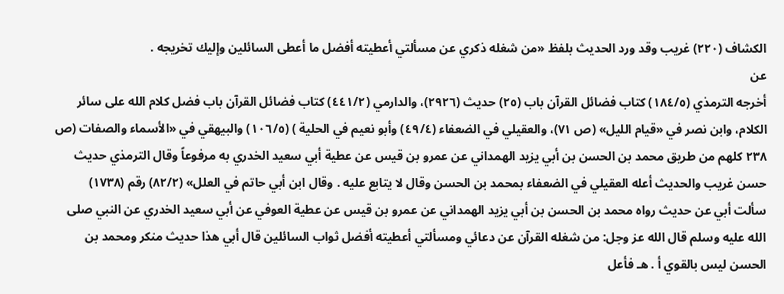الكشاف (۲۲۰) غريب وقد ورد الحديث بلفظ «من شغله ذكري عن مسألتي أعطيته أفضل ما أعطى السائلين وإليك تخريجه .
عن
أخرجه الترمذي (١٨٤/٥) كتاب فضائل القرآن باب (۲٥) حديث (٢٩٢٦)، والدارمي (٤٤١/٢) كتاب فضائل القرآن باب فضل كلام الله على سائر الكلام، وابن نصر في «قيام الليل» (ص ۷۱)، والعقيلي في الضعفاء (٤٩/٤) وأبو نعيم في الحلية ) (١٠٦/٥) والبيهقي في «الأسماء والصفات (ص ۲۳۸ كلهم من طريق محمد بن الحسن بن أبي يزيد الهمداني عن عمرو بن قيس عن عطية أبي سعيد الخدري به مرفوعاً وقال الترمذي حديث حسن غريب والحديث أعله العقيلي في الضعفاء بمحمد بن الحسن وقال لا يتابع عليه . وقال ابن أبي حاتم في العلل» (۸۲/۲) رقم (۱۷۳۸) سألت أبي عن حديث رواه محمد بن الحسن بن أبي يزيد الهمداني عن عمرو بن قيس عن عطية العوفي عن أبي سعيد الخدري عن النبي صلى الله عليه وسلم قال الله عز وجل: من شغله القرآن عن دعائي ومسألتي أعطيته أفضل ثواب السائلين قال أبي هذا حديث منكر ومحمد بن الحسن ليس بالقوي أ . هـ فأعل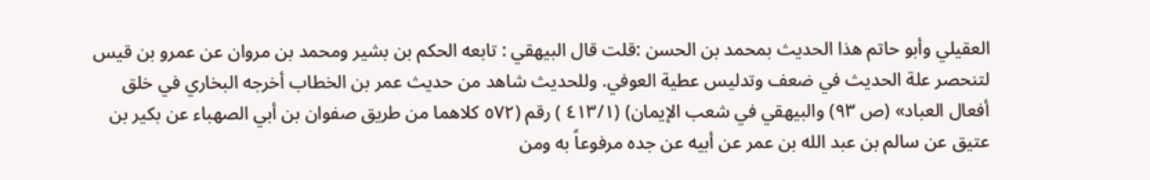العقيلي وأبو حاتم هذا الحديث بمحمد بن الحسن :قلت قال البيهقي : تابعه الحكم بن بشير ومحمد بن مروان عن عمرو بن قيس لتنحصر علة الحديث في ضعف وتدليس عطية العوفي. وللحديث شاهد من حديث عمر بن الخطاب أخرجه البخاري في خلق أفعال العباد» (ص ۹۳) والبيهقي في شعب الإيمان) (٤۱۳/۱ ) رقم (٥۷۲ كلاهما من طريق صفوان بن أبي الصهباء عن بكير بن عتيق عن سالم بن عبد الله بن عمر عن أبيه عن جده مرفوعاً به ومن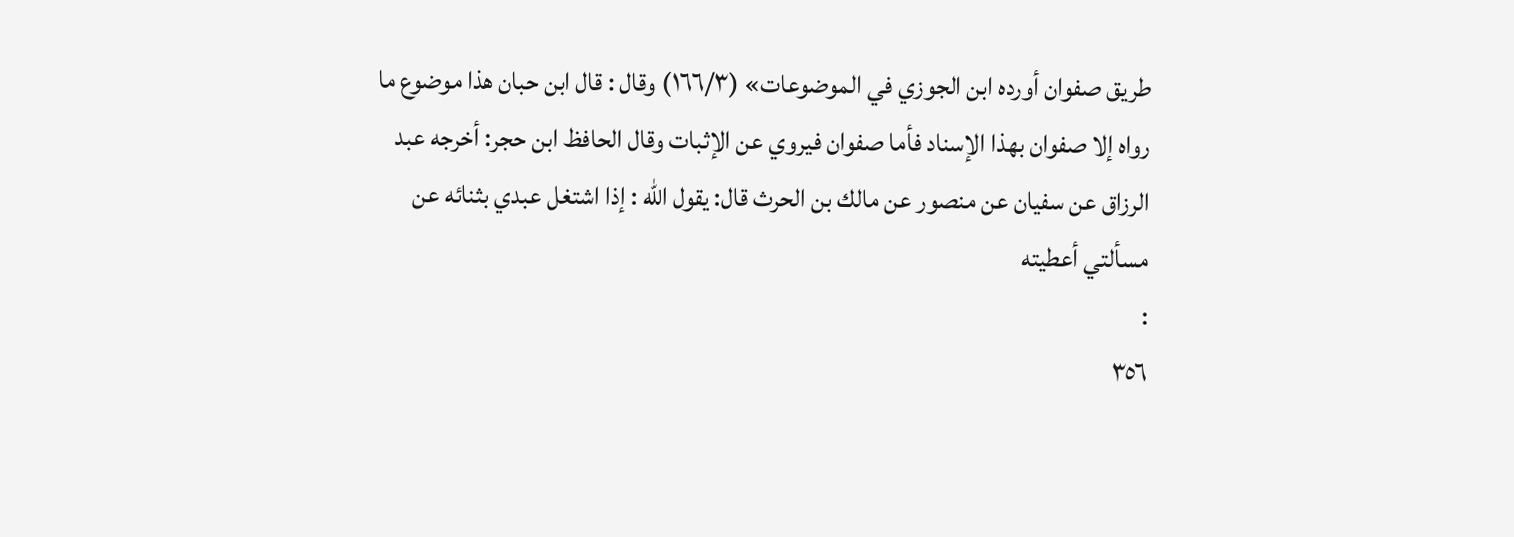طريق صفوان أورده ابن الجوزي في الموضوعات» (١٦٦/٣) وقال : قال ابن حبان هذا موضوع ما رواه إلا صفوان بهذا الإسناد فأما صفوان فيروي عن الإثبات وقال الحافظ ابن حجر: أخرجه عبد الرزاق عن سفيان عن منصور عن مالك بن الحرث قال: يقول الله : إذا اشتغل عبدي بثنائه عن مسألتي أعطيته
:
٣٥٦